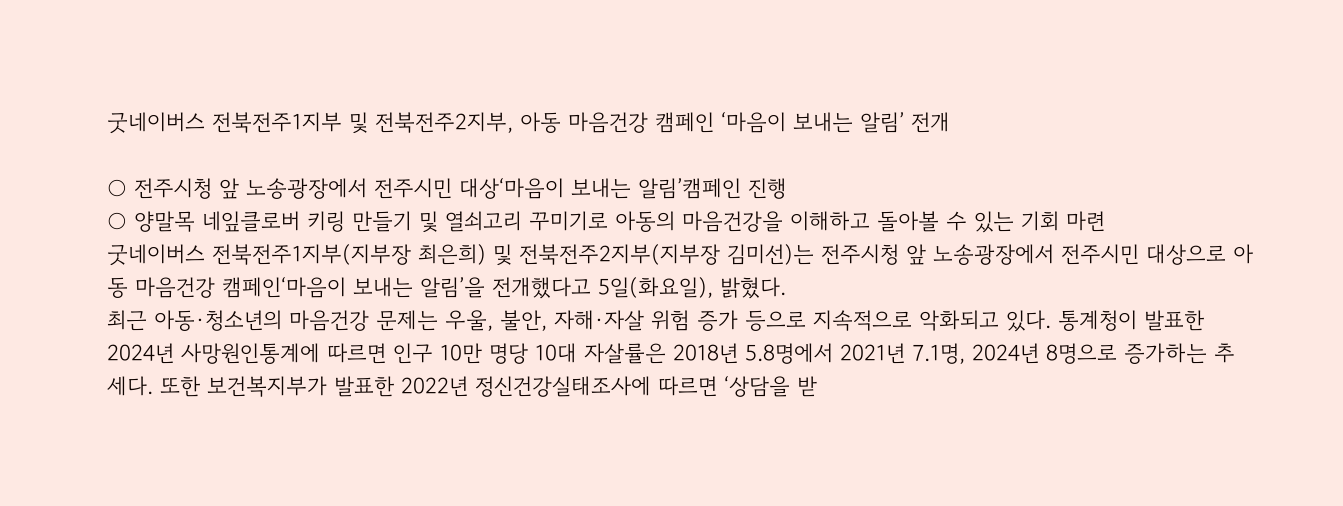굿네이버스 전북전주1지부 및 전북전주2지부, 아동 마음건강 캠페인 ‘마음이 보내는 알림’ 전개

○ 전주시청 앞 노송광장에서 전주시민 대상‘마음이 보내는 알림’캠페인 진행
○ 양말목 네잎클로버 키링 만들기 및 열쇠고리 꾸미기로 아동의 마음건강을 이해하고 돌아볼 수 있는 기회 마련
굿네이버스 전북전주1지부(지부장 최은희) 및 전북전주2지부(지부장 김미선)는 전주시청 앞 노송광장에서 전주시민 대상으로 아동 마음건강 캠페인‘마음이 보내는 알림’을 전개했다고 5일(화요일), 밝혔다.
최근 아동·청소년의 마음건강 문제는 우울, 불안, 자해·자살 위험 증가 등으로 지속적으로 악화되고 있다. 통계청이 발표한 2024년 사망원인통계에 따르면 인구 10만 명당 10대 자살률은 2018년 5.8명에서 2021년 7.1명, 2024년 8명으로 증가하는 추세다. 또한 보건복지부가 발표한 2022년 정신건강실태조사에 따르면 ‘상담을 받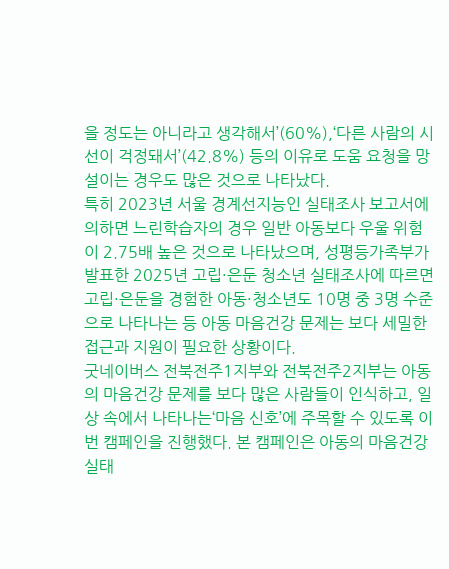을 정도는 아니라고 생각해서’(60%),‘다른 사람의 시선이 걱정돼서’(42.8%) 등의 이유로 도움 요청을 망설이는 경우도 많은 것으로 나타났다.
특히 2023년 서울 경계선지능인 실태조사 보고서에 의하면 느린학습자의 경우 일반 아동보다 우울 위험이 2.75배 높은 것으로 나타났으며, 성평등가족부가 발표한 2025년 고립·은둔 청소년 실태조사에 따르면 고립·은둔을 경험한 아동·청소년도 10명 중 3명 수준으로 나타나는 등 아동 마음건강 문제는 보다 세밀한 접근과 지원이 필요한 상황이다.
굿네이버스 전북전주1지부와 전북전주2지부는 아동의 마음건강 문제를 보다 많은 사람들이 인식하고, 일상 속에서 나타나는‘마음 신호’에 주목할 수 있도록 이번 캠페인을 진행했다. 본 캠페인은 아동의 마음건강 실태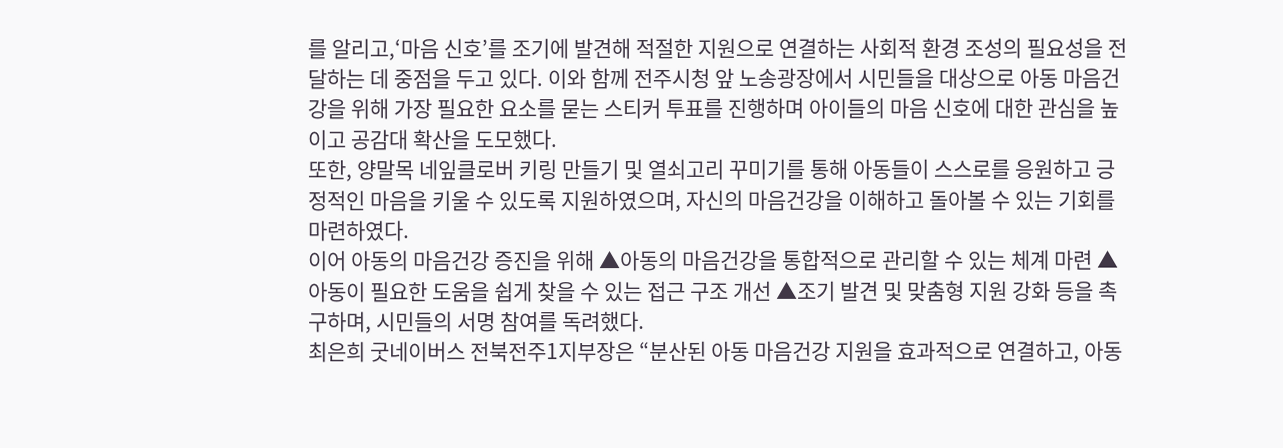를 알리고,‘마음 신호’를 조기에 발견해 적절한 지원으로 연결하는 사회적 환경 조성의 필요성을 전달하는 데 중점을 두고 있다. 이와 함께 전주시청 앞 노송광장에서 시민들을 대상으로 아동 마음건강을 위해 가장 필요한 요소를 묻는 스티커 투표를 진행하며 아이들의 마음 신호에 대한 관심을 높이고 공감대 확산을 도모했다.
또한, 양말목 네잎클로버 키링 만들기 및 열쇠고리 꾸미기를 통해 아동들이 스스로를 응원하고 긍정적인 마음을 키울 수 있도록 지원하였으며, 자신의 마음건강을 이해하고 돌아볼 수 있는 기회를 마련하였다.
이어 아동의 마음건강 증진을 위해 ▲아동의 마음건강을 통합적으로 관리할 수 있는 체계 마련 ▲아동이 필요한 도움을 쉽게 찾을 수 있는 접근 구조 개선 ▲조기 발견 및 맞춤형 지원 강화 등을 촉구하며, 시민들의 서명 참여를 독려했다.
최은희 굿네이버스 전북전주1지부장은 “분산된 아동 마음건강 지원을 효과적으로 연결하고, 아동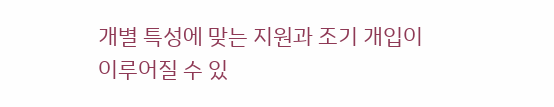개별 특성에 맞는 지원과 조기 개입이 이루어질 수 있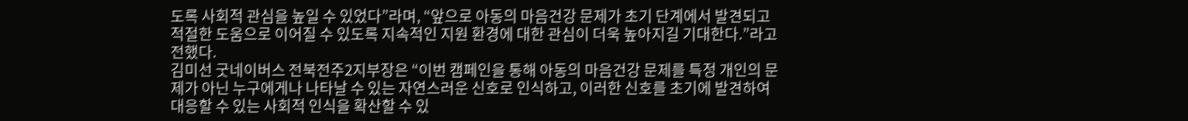도록 사회적 관심을 높일 수 있었다”라며, “앞으로 아동의 마음건강 문제가 초기 단계에서 발견되고 적절한 도움으로 이어질 수 있도록 지속적인 지원 환경에 대한 관심이 더욱 높아지길 기대한다.”라고 전했다.
김미선 굿네이버스 전북전주2지부장은 “이번 캠페인을 통해 아동의 마음건강 문제를 특정 개인의 문제가 아닌 누구에게나 나타날 수 있는 자연스러운 신호로 인식하고, 이러한 신호를 초기에 발견하여 대응할 수 있는 사회적 인식을 확산할 수 있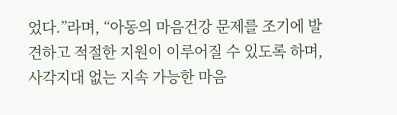었다.”라며, “아동의 마음건강 문제를 조기에 발견하고 적절한 지원이 이루어질 수 있도록 하며, 사각지대 없는 지속 가능한 마음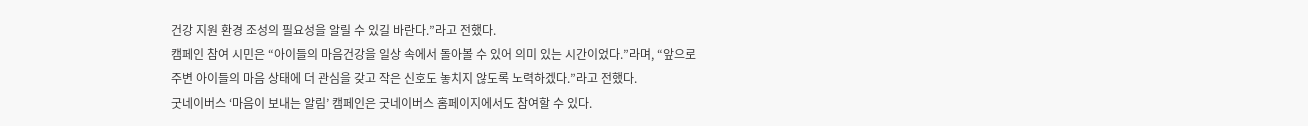건강 지원 환경 조성의 필요성을 알릴 수 있길 바란다.”라고 전했다.
캠페인 참여 시민은 “아이들의 마음건강을 일상 속에서 돌아볼 수 있어 의미 있는 시간이었다.”라며, “앞으로 주변 아이들의 마음 상태에 더 관심을 갖고 작은 신호도 놓치지 않도록 노력하겠다.”라고 전했다.
굿네이버스 ‘마음이 보내는 알림’ 캠페인은 굿네이버스 홈페이지에서도 참여할 수 있다.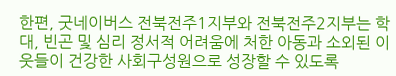한편, 굿네이버스 전북전주1지부와 전북전주2지부는 학대, 빈곤 및 심리 정서적 어려움에 처한 아동과 소외된 이웃들이 건강한 사회구성원으로 성장할 수 있도록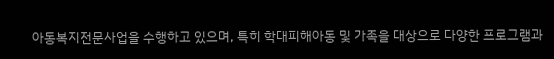아동복지전문사업을 수행하고 있으며, 특히 학대피해아동 및 가족을 대상으로 다양한 프로그램과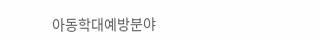아동학대예방분야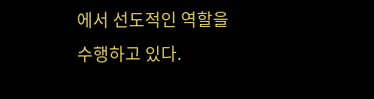에서 선도적인 역할을 수행하고 있다.